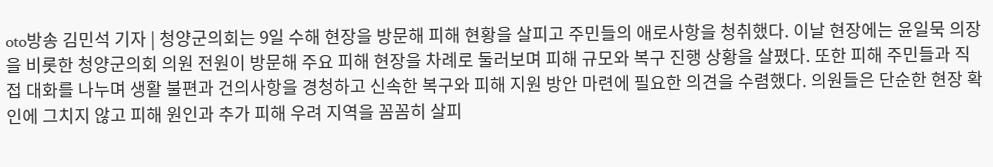oto방송 김민석 기자 | 청양군의회는 9일 수해 현장을 방문해 피해 현황을 살피고 주민들의 애로사항을 청취했다. 이날 현장에는 윤일묵 의장을 비롯한 청양군의회 의원 전원이 방문해 주요 피해 현장을 차례로 둘러보며 피해 규모와 복구 진행 상황을 살폈다. 또한 피해 주민들과 직접 대화를 나누며 생활 불편과 건의사항을 경청하고 신속한 복구와 피해 지원 방안 마련에 필요한 의견을 수렴했다. 의원들은 단순한 현장 확인에 그치지 않고 피해 원인과 추가 피해 우려 지역을 꼼꼼히 살피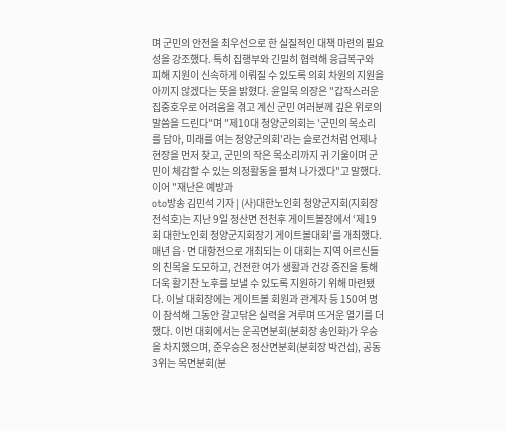며 군민의 안전을 최우선으로 한 실질적인 대책 마련의 필요성을 강조했다. 특히 집행부와 긴밀히 협력해 응급복구와 피해 지원이 신속하게 이뤄질 수 있도록 의회 차원의 지원을 아끼지 않겠다는 뜻을 밝혔다. 윤일묵 의장은 "갑작스러운 집중호우로 어려움을 겪고 계신 군민 여러분께 깊은 위로의 말씀을 드린다"며 "제10대 청양군의회는 '군민의 목소리를 담아, 미래를 여는 청양군의회'라는 슬로건처럼 언제나 현장을 먼저 찾고, 군민의 작은 목소리까지 귀 기울이며 군민이 체감할 수 있는 의정활동을 펼쳐 나가겠다"고 말했다. 이어 "재난은 예방과
oto방송 김민석 기자 | (사)대한노인회 청양군지회(지회장 전석호)는 지난 9일 정산면 전천후 게이트볼장에서 ‘제19회 대한노인회 청양군지회장기 게이트볼대회’를 개최했다. 매년 읍·면 대항전으로 개최되는 이 대회는 지역 어르신들의 친목을 도모하고, 건전한 여가 생활과 건강 증진을 통해 더욱 활기찬 노후를 보낼 수 있도록 지원하기 위해 마련됐다. 이날 대회장에는 게이트볼 회원과 관계자 등 150여 명이 참석해 그동안 갈고닦은 실력을 겨루며 뜨거운 열기를 더했다. 이번 대회에서는 운곡면분회(분회장 송인화)가 우승을 차지했으며, 준우승은 정산면분회(분회장 박건섭), 공동 3위는 목면분회(분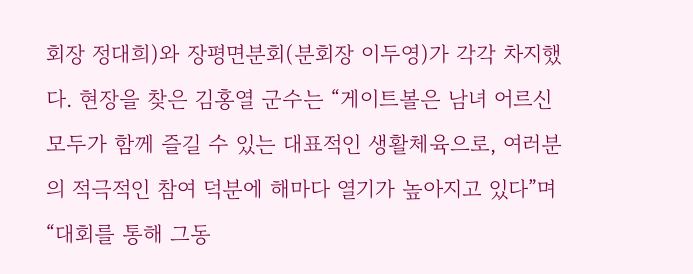회장 정대희)와 장평면분회(분회장 이두영)가 각각 차지했다. 현장을 찾은 김홍열 군수는 “게이트볼은 남녀 어르신 모두가 함께 즐길 수 있는 대표적인 생활체육으로, 여러분의 적극적인 참여 덕분에 해마다 열기가 높아지고 있다”며 “대회를 통해 그동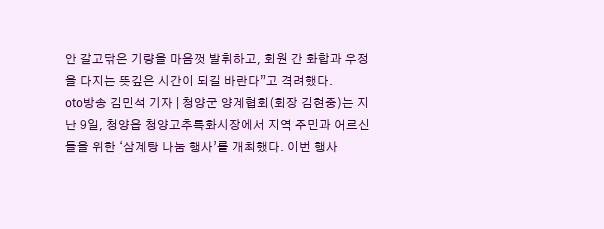안 갈고닦은 기량을 마음껏 발휘하고, 회원 간 화합과 우정을 다지는 뜻깊은 시간이 되길 바란다”고 격려했다.
oto방송 김민석 기자 | 청양군 양계협회(회장 김현중)는 지난 9일, 청양읍 청양고추특화시장에서 지역 주민과 어르신들을 위한 ‘삼계탕 나눔 행사’를 개최했다. 이번 행사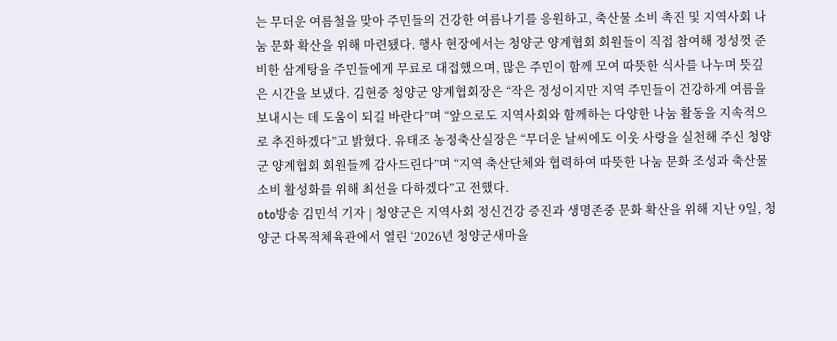는 무더운 여름철을 맞아 주민들의 건강한 여름나기를 응원하고, 축산물 소비 촉진 및 지역사회 나눔 문화 확산을 위해 마련됐다. 행사 현장에서는 청양군 양계협회 회원들이 직접 참여해 정성껏 준비한 삼계탕을 주민들에게 무료로 대접했으며, 많은 주민이 함께 모여 따뜻한 식사를 나누며 뜻깊은 시간을 보냈다. 김현중 청양군 양계협회장은 “작은 정성이지만 지역 주민들이 건강하게 여름을 보내시는 데 도움이 되길 바란다”며 “앞으로도 지역사회와 함께하는 다양한 나눔 활동을 지속적으로 추진하겠다”고 밝혔다. 유태조 농정축산실장은 “무더운 날씨에도 이웃 사랑을 실천해 주신 청양군 양계협회 회원들께 감사드린다”며 “지역 축산단체와 협력하여 따뜻한 나눔 문화 조성과 축산물 소비 활성화를 위해 최선을 다하겠다”고 전했다.
oto방송 김민석 기자 | 청양군은 지역사회 정신건강 증진과 생명존중 문화 확산을 위해 지난 9일, 청양군 다목적체육관에서 열린 ‘2026년 청양군새마을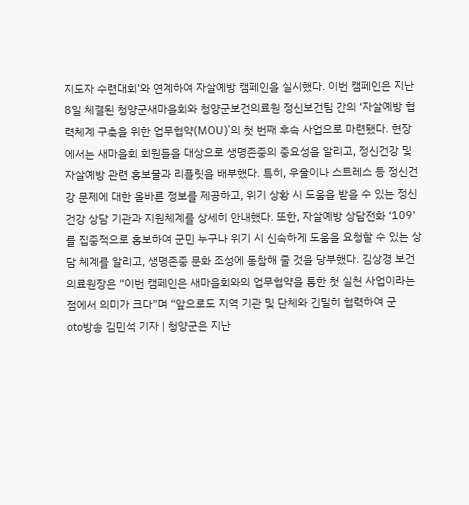지도자 수련대회’와 연계하여 자살예방 캠페인을 실시했다. 이번 캠페인은 지난 8일 체결된 청양군새마을회와 청양군보건의료원 정신보건팀 간의 ‘자살예방 협력체계 구축을 위한 업무협약(MOU)’의 첫 번째 후속 사업으로 마련됐다. 현장에서는 새마을회 회원들을 대상으로 생명존중의 중요성을 알리고, 정신건강 및 자살예방 관련 홍보물과 리플릿을 배부했다. 특히, 우울이나 스트레스 등 정신건강 문제에 대한 올바른 정보를 제공하고, 위기 상황 시 도움을 받을 수 있는 정신건강 상담 기관과 지원체계를 상세히 안내했다. 또한, 자살예방 상담전화 ‘109’를 집중적으로 홍보하여 군민 누구나 위기 시 신속하게 도움을 요청할 수 있는 상담 체계를 알리고, 생명존중 문화 조성에 동참해 줄 것을 당부했다. 김상경 보건의료원장은 “이번 캠페인은 새마을회와의 업무협약을 통한 첫 실천 사업이라는 점에서 의미가 크다”며 “앞으로도 지역 기관 및 단체와 긴밀히 협력하여 군
oto방송 김민석 기자 | 청양군은 지난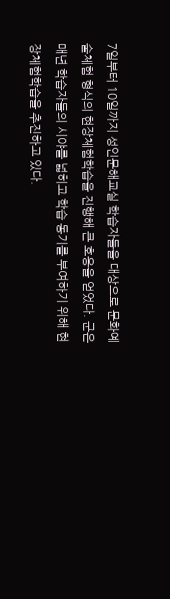7일부터 10일까지 성인문해교실 학습자들을 대상으로 문화예술체험 형식의 현장체험학습을 진행해 큰 호응을 얻었다. 군은 매년 학습자들의 시야를 넓히고 학습 동기를 부여하기 위해 현장체험학습을 추진하고 있다.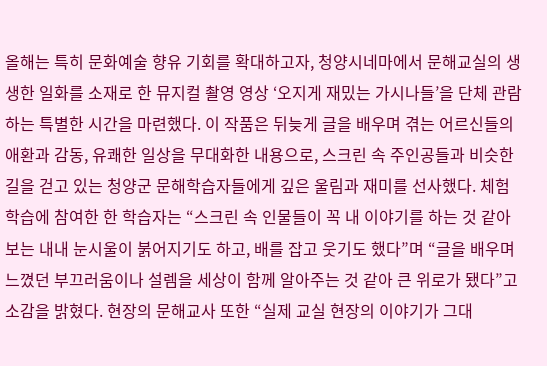올해는 특히 문화예술 향유 기회를 확대하고자, 청양시네마에서 문해교실의 생생한 일화를 소재로 한 뮤지컬 촬영 영상 ‘오지게 재밌는 가시나들’을 단체 관람하는 특별한 시간을 마련했다. 이 작품은 뒤늦게 글을 배우며 겪는 어르신들의 애환과 감동, 유쾌한 일상을 무대화한 내용으로, 스크린 속 주인공들과 비슷한 길을 걷고 있는 청양군 문해학습자들에게 깊은 울림과 재미를 선사했다. 체험학습에 참여한 한 학습자는 “스크린 속 인물들이 꼭 내 이야기를 하는 것 같아 보는 내내 눈시울이 붉어지기도 하고, 배를 잡고 웃기도 했다”며 “글을 배우며 느꼈던 부끄러움이나 설렘을 세상이 함께 알아주는 것 같아 큰 위로가 됐다”고 소감을 밝혔다. 현장의 문해교사 또한 “실제 교실 현장의 이야기가 그대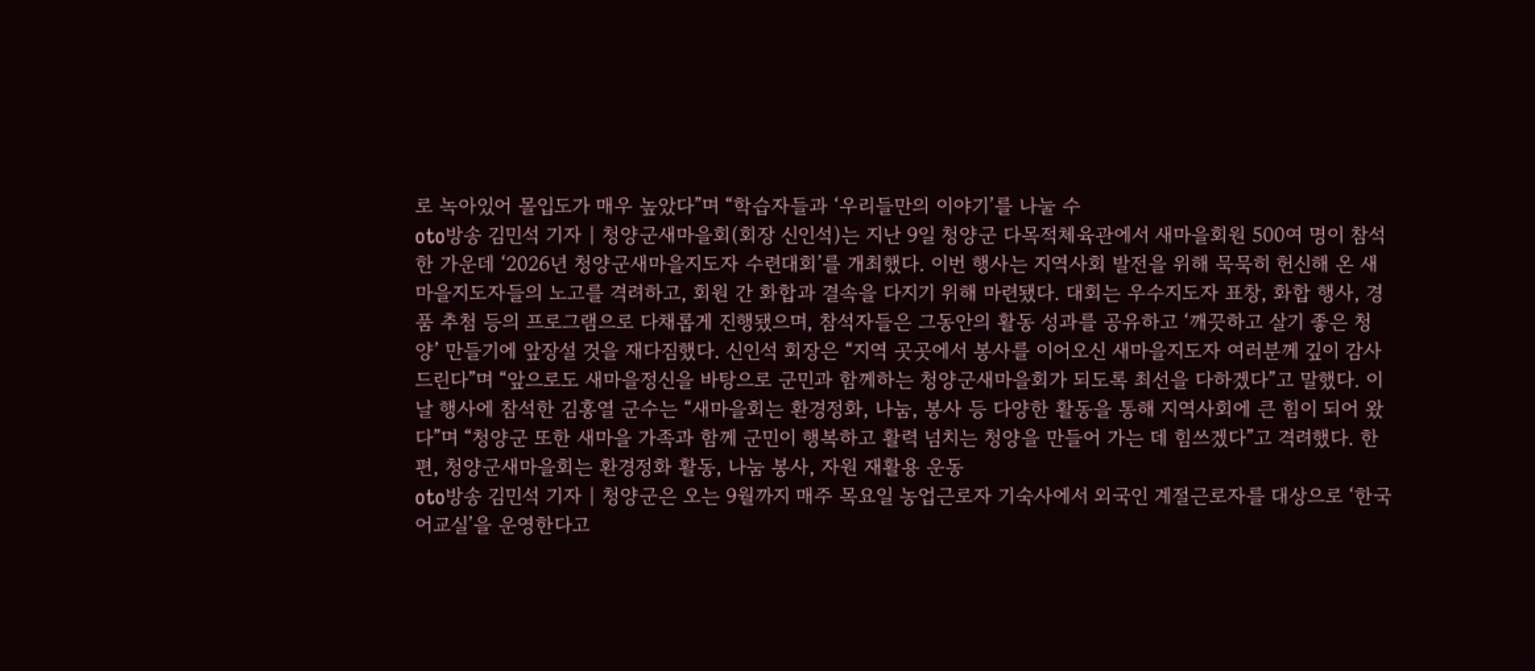로 녹아있어 몰입도가 매우 높았다”며 “학습자들과 ‘우리들만의 이야기’를 나눌 수
oto방송 김민석 기자 | 청양군새마을회(회장 신인석)는 지난 9일 청양군 다목적체육관에서 새마을회원 500여 명이 참석한 가운데 ‘2026년 청양군새마을지도자 수련대회’를 개최했다. 이번 행사는 지역사회 발전을 위해 묵묵히 헌신해 온 새마을지도자들의 노고를 격려하고, 회원 간 화합과 결속을 다지기 위해 마련됐다. 대회는 우수지도자 표창, 화합 행사, 경품 추첨 등의 프로그램으로 다채롭게 진행됐으며, 참석자들은 그동안의 활동 성과를 공유하고 ‘깨끗하고 살기 좋은 청양’ 만들기에 앞장설 것을 재다짐했다. 신인석 회장은 “지역 곳곳에서 봉사를 이어오신 새마을지도자 여러분께 깊이 감사드린다”며 “앞으로도 새마을정신을 바탕으로 군민과 함께하는 청양군새마을회가 되도록 최선을 다하겠다”고 말했다. 이날 행사에 참석한 김홍열 군수는 “새마을회는 환경정화, 나눔, 봉사 등 다양한 활동을 통해 지역사회에 큰 힘이 되어 왔다”며 “청양군 또한 새마을 가족과 함께 군민이 행복하고 활력 넘치는 청양을 만들어 가는 데 힘쓰겠다”고 격려했다. 한편, 청양군새마을회는 환경정화 활동, 나눔 봉사, 자원 재활용 운동
oto방송 김민석 기자 | 청양군은 오는 9월까지 매주 목요일 농업근로자 기숙사에서 외국인 계절근로자를 대상으로 ‘한국어교실’을 운영한다고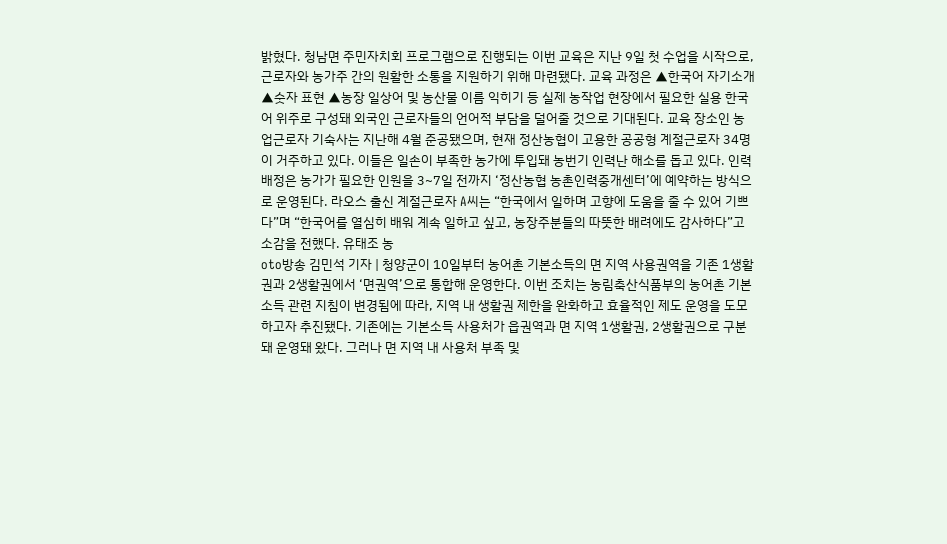밝혔다. 청남면 주민자치회 프로그램으로 진행되는 이번 교육은 지난 9일 첫 수업을 시작으로, 근로자와 농가주 간의 원활한 소통을 지원하기 위해 마련됐다. 교육 과정은 ▲한국어 자기소개 ▲숫자 표현 ▲농장 일상어 및 농산물 이름 익히기 등 실제 농작업 현장에서 필요한 실용 한국어 위주로 구성돼 외국인 근로자들의 언어적 부담을 덜어줄 것으로 기대된다. 교육 장소인 농업근로자 기숙사는 지난해 4월 준공됐으며, 현재 정산농협이 고용한 공공형 계절근로자 34명이 거주하고 있다. 이들은 일손이 부족한 농가에 투입돼 농번기 인력난 해소를 돕고 있다. 인력 배정은 농가가 필요한 인원을 3~7일 전까지 ‘정산농협 농촌인력중개센터’에 예약하는 방식으로 운영된다. 라오스 출신 계절근로자 A씨는 “한국에서 일하며 고향에 도움을 줄 수 있어 기쁘다”며 “한국어를 열심히 배워 계속 일하고 싶고, 농장주분들의 따뜻한 배려에도 감사하다”고 소감을 전했다. 유태조 농
oto방송 김민석 기자 | 청양군이 10일부터 농어촌 기본소득의 면 지역 사용권역을 기존 1생활권과 2생활권에서 ‘면권역’으로 통합해 운영한다. 이번 조치는 농림축산식품부의 농어촌 기본소득 관련 지침이 변경됨에 따라, 지역 내 생활권 제한을 완화하고 효율적인 제도 운영을 도모하고자 추진됐다. 기존에는 기본소득 사용처가 읍권역과 면 지역 1생활권, 2생활권으로 구분돼 운영돼 왔다. 그러나 면 지역 내 사용처 부족 및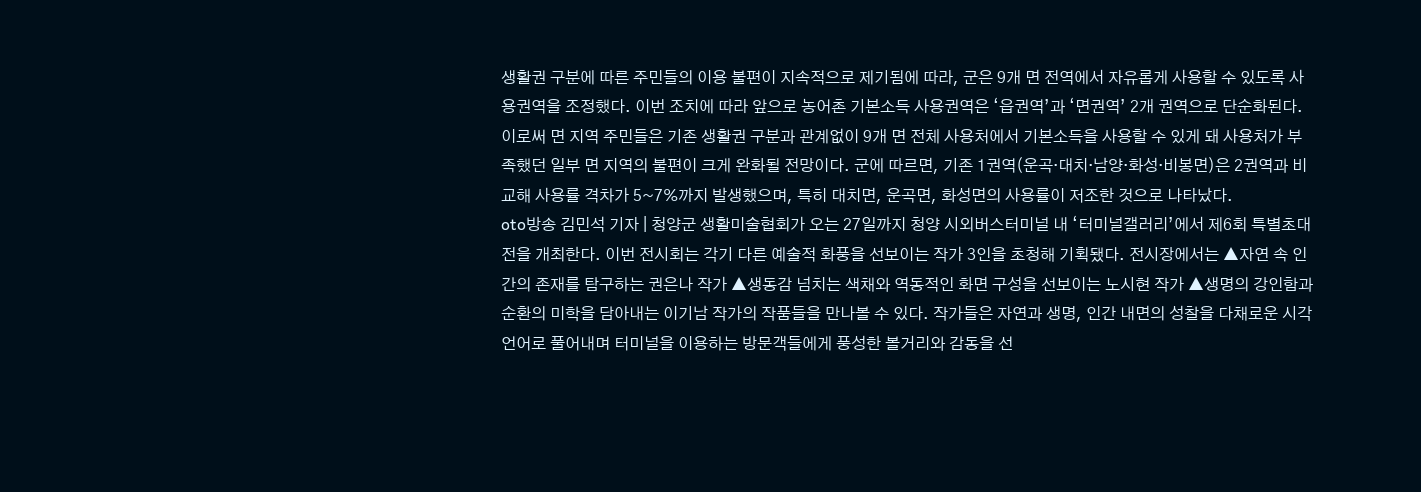생활권 구분에 따른 주민들의 이용 불편이 지속적으로 제기됨에 따라, 군은 9개 면 전역에서 자유롭게 사용할 수 있도록 사용권역을 조정했다. 이번 조치에 따라 앞으로 농어촌 기본소득 사용권역은 ‘읍권역’과 ‘면권역’ 2개 권역으로 단순화된다. 이로써 면 지역 주민들은 기존 생활권 구분과 관계없이 9개 면 전체 사용처에서 기본소득을 사용할 수 있게 돼 사용처가 부족했던 일부 면 지역의 불편이 크게 완화될 전망이다. 군에 따르면, 기존 1권역(운곡·대치·남양·화성·비봉면)은 2권역과 비교해 사용률 격차가 5~7%까지 발생했으며, 특히 대치면, 운곡면, 화성면의 사용률이 저조한 것으로 나타났다.
oto방송 김민석 기자 | 청양군 생활미술협회가 오는 27일까지 청양 시외버스터미널 내 ‘터미널갤러리’에서 제6회 특별초대전을 개최한다. 이번 전시회는 각기 다른 예술적 화풍을 선보이는 작가 3인을 초청해 기획됐다. 전시장에서는 ▲자연 속 인간의 존재를 탐구하는 권은나 작가 ▲생동감 넘치는 색채와 역동적인 화면 구성을 선보이는 노시현 작가 ▲생명의 강인함과 순환의 미학을 담아내는 이기남 작가의 작품들을 만나볼 수 있다. 작가들은 자연과 생명, 인간 내면의 성찰을 다채로운 시각 언어로 풀어내며 터미널을 이용하는 방문객들에게 풍성한 볼거리와 감동을 선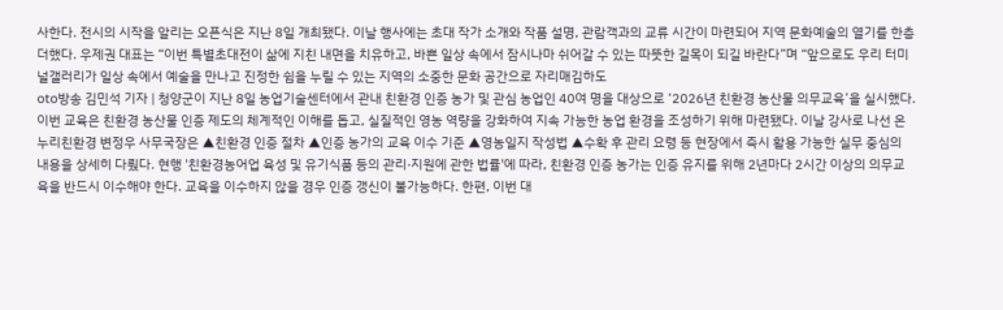사한다. 전시의 시작을 알리는 오픈식은 지난 8일 개최됐다. 이날 행사에는 초대 작가 소개와 작품 설명, 관람객과의 교류 시간이 마련되어 지역 문화예술의 열기를 한층 더했다. 우제권 대표는 “이번 특별초대전이 삶에 지친 내면을 치유하고, 바쁜 일상 속에서 잠시나마 쉬어갈 수 있는 따뜻한 길목이 되길 바란다”며 “앞으로도 우리 터미널갤러리가 일상 속에서 예술을 만나고 진정한 쉼을 누릴 수 있는 지역의 소중한 문화 공간으로 자리매김하도
oto방송 김민석 기자 | 청양군이 지난 8일 농업기술센터에서 관내 친환경 인증 농가 및 관심 농업인 40여 명을 대상으로 ‘2026년 친환경 농산물 의무교육’을 실시했다. 이번 교육은 친환경 농산물 인증 제도의 체계적인 이해를 돕고, 실질적인 영농 역량을 강화하여 지속 가능한 농업 환경을 조성하기 위해 마련됐다. 이날 강사로 나선 온누리친환경 변정우 사무국장은 ▲친환경 인증 절차 ▲인증 농가의 교육 이수 기준 ▲영농일지 작성법 ▲수확 후 관리 요령 등 현장에서 즉시 활용 가능한 실무 중심의 내용을 상세히 다뤘다. 현행 '친환경농어업 육성 및 유기식품 등의 관리·지원에 관한 법률'에 따라, 친환경 인증 농가는 인증 유지를 위해 2년마다 2시간 이상의 의무교육을 반드시 이수해야 한다. 교육을 이수하지 않을 경우 인증 갱신이 불가능하다. 한편, 이번 대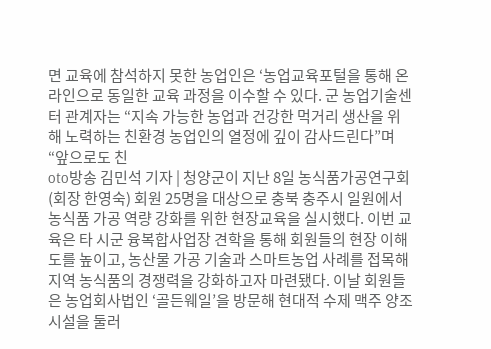면 교육에 참석하지 못한 농업인은 ‘농업교육포털을 통해 온라인으로 동일한 교육 과정을 이수할 수 있다. 군 농업기술센터 관계자는 “지속 가능한 농업과 건강한 먹거리 생산을 위해 노력하는 친환경 농업인의 열정에 깊이 감사드린다”며 “앞으로도 친
oto방송 김민석 기자 | 청양군이 지난 8일 농식품가공연구회(회장 한영숙) 회원 25명을 대상으로 충북 충주시 일원에서 농식품 가공 역량 강화를 위한 현장교육을 실시했다. 이번 교육은 타 시군 융복합사업장 견학을 통해 회원들의 현장 이해도를 높이고, 농산물 가공 기술과 스마트농업 사례를 접목해 지역 농식품의 경쟁력을 강화하고자 마련됐다. 이날 회원들은 농업회사법인 ‘골든웨일’을 방문해 현대적 수제 맥주 양조시설을 둘러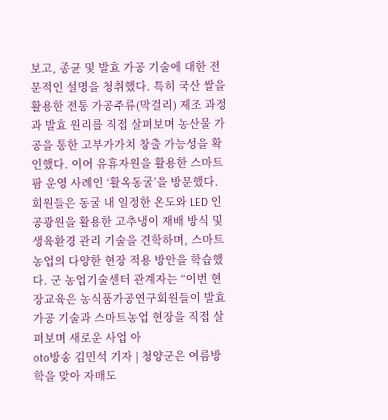보고, 종균 및 발효 가공 기술에 대한 전문적인 설명을 청취했다. 특히 국산 쌀을 활용한 전통 가공주류(막걸리) 제조 과정과 발효 원리를 직접 살펴보며 농산물 가공을 통한 고부가가치 창출 가능성을 확인했다. 이어 유휴자원을 활용한 스마트팜 운영 사례인 ‘활옥동굴’을 방문했다. 회원들은 동굴 내 일정한 온도와 LED 인공광원을 활용한 고추냉이 재배 방식 및 생육환경 관리 기술을 견학하며, 스마트농업의 다양한 현장 적용 방안을 학습했다. 군 농업기술센터 관계자는 “이번 현장교육은 농식품가공연구회원들이 발효가공 기술과 스마트농업 현장을 직접 살펴보며 새로운 사업 아
oto방송 김민석 기자 | 청양군은 여름방학을 맞아 자매도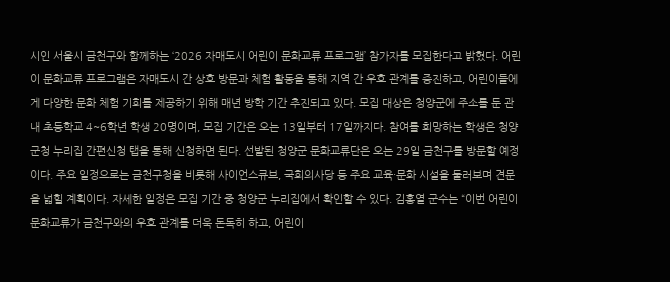시인 서울시 금천구와 함께하는 ‘2026 자매도시 어린이 문화교류 프로그램’ 참가자를 모집한다고 밝혔다. 어린이 문화교류 프로그램은 자매도시 간 상호 방문과 체험 활동을 통해 지역 간 우호 관계를 증진하고, 어린이들에게 다양한 문화 체험 기회를 제공하기 위해 매년 방학 기간 추진되고 있다. 모집 대상은 청양군에 주소를 둔 관내 초등학교 4~6학년 학생 20명이며, 모집 기간은 오는 13일부터 17일까지다. 참여를 희망하는 학생은 청양군청 누리집 간편신청 탭을 통해 신청하면 된다. 선발된 청양군 문화교류단은 오는 29일 금천구를 방문할 예정이다. 주요 일정으로는 금천구청을 비롯해 사이언스큐브, 국회의사당 등 주요 교육·문화 시설을 둘러보며 견문을 넓힐 계획이다. 자세한 일정은 모집 기간 중 청양군 누리집에서 확인할 수 있다. 김홍열 군수는 “이번 어린이 문화교류가 금천구와의 우호 관계를 더욱 돈독히 하고, 어린이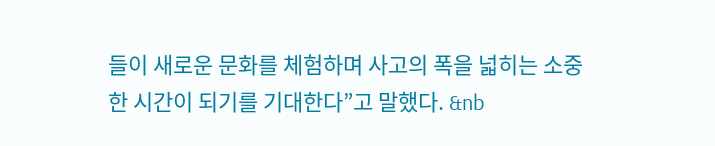들이 새로운 문화를 체험하며 사고의 폭을 넓히는 소중한 시간이 되기를 기대한다”고 말했다. &nb